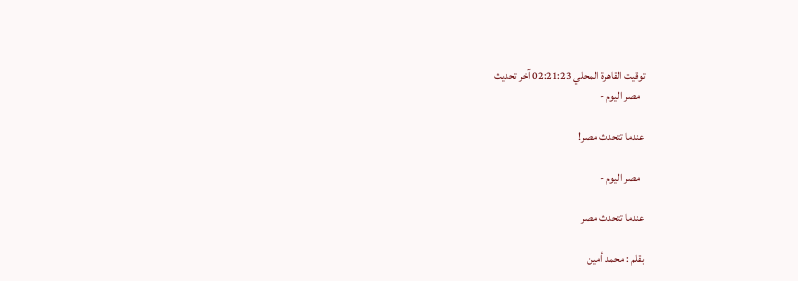توقيت القاهرة المحلي 02:21:23 آخر تحديث
  مصر اليوم -

عندما تتحدث مصر!

  مصر اليوم -

عندما تتحدث مصر

بقلم : محمد أمين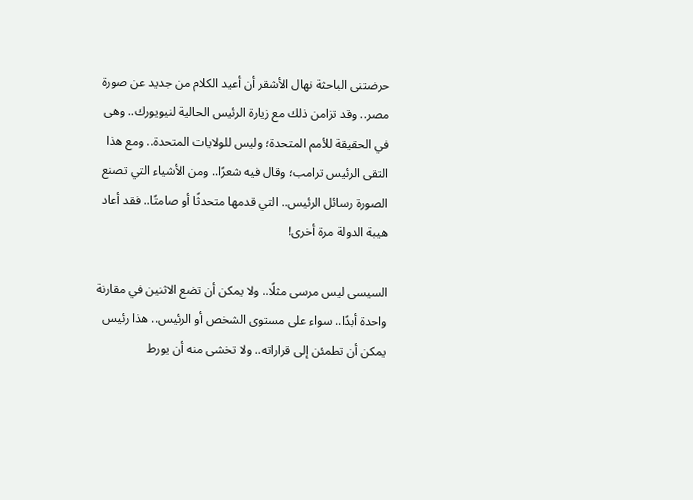حرضتنى الباحثة نهال الأشقر أن أعيد الكلام من جديد عن صورة مصر.. وقد تزامن ذلك مع زيارة الرئيس الحالية لنيويورك.. وهى في الحقيقة للأمم المتحدة؛ وليس للولايات المتحدة.. ومع هذا التقى الرئيس ترامب؛ وقال فيه شعرًا.. ومن الأشياء التي تصنع الصورة رسائل الرئيس.. التي قدمها متحدثًا أو صامتًا.. فقد أعاد هيبة الدولة مرة أخرى!

السيسى ليس مرسى مثلًا.. ولا يمكن أن تضع الاثنين في مقارنة واحدة أبدًا.. سواء على مستوى الشخص أو الرئيس.. هذا رئيس يمكن أن تطمئن إلى قراراته.. ولا تخشى منه أن يورط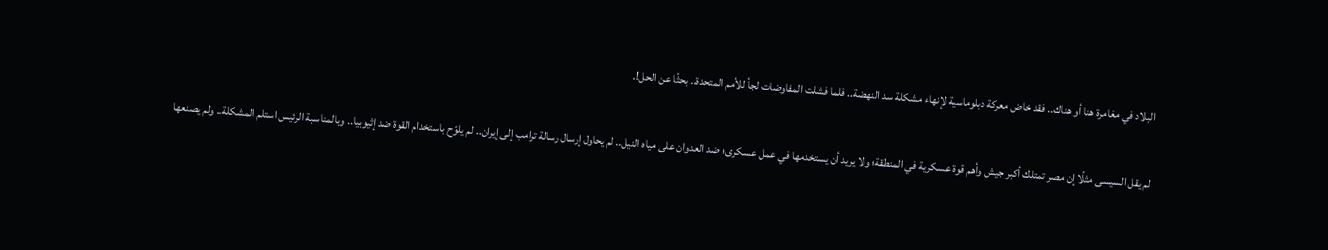البلاد في مغامرة هنا أو هناك.. فقد خاض معركة دبلوماسية لإنهاء مشكلة سد النهضة.. فلما فشلت المفاوضات لجأ للأمم المتحدة.. بحثًا عن الحل!.

لم يقل السيسى مثلًا إن مصر تمتلك أكبر جيش وأهم قوة عسكرية في المنطقة؛ ولا يريد أن يستخدمها في عمل عسكرى؛ ضد العدوان على مياه النيل.. لم يحاول إرسال رسالة ترامب إلى إيران.. لم يلوّح باستخدام القوة ضد إثيوبيا.. وبالمناسبة الرئيس استلم المشكلة.. ولم يصنعها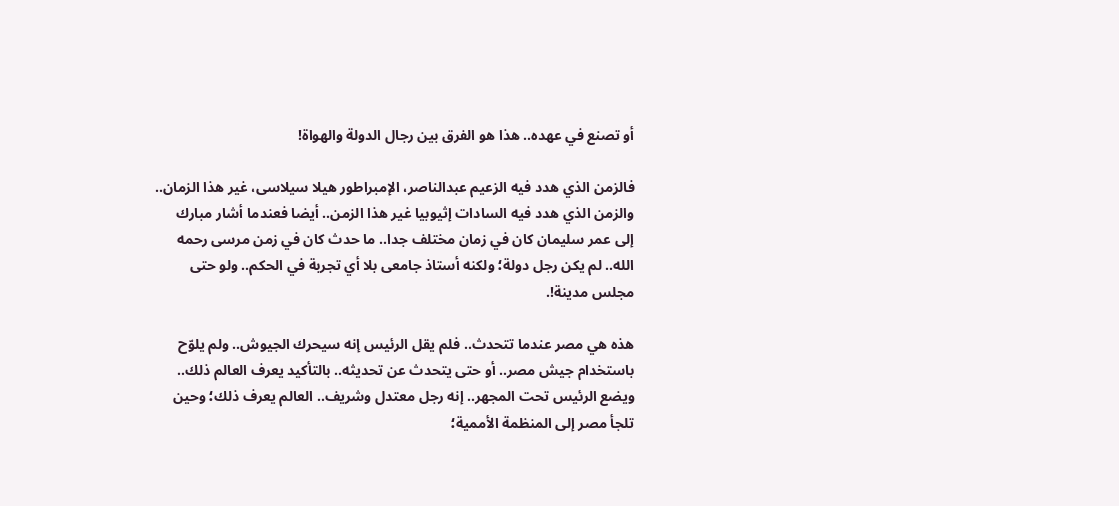أو تصنع في عهده.. هذا هو الفرق بين رجال الدولة والهواة!

فالزمن الذي هدد فيه الزعيم عبدالناصر، الإمبراطور هيلا سيلاسى، غير هذا الزمان.. والزمن الذي هدد فيه السادات إثيوبيا غير هذا الزمن.. أيضا فعندما أشار مبارك إلى عمر سليمان كان في زمان مختلف جدا.. ما حدث كان في زمن مرسى رحمه الله.. لم يكن رجل دولة؛ ولكنه أستاذ جامعى بلا أي تجربة في الحكم.. ولو حتى مجلس مدينة!.

هذه هي مصر عندما تتحدث.. فلم يقل الرئيس إنه سيحرك الجيوش.. ولم يلوّح باستخدام جيش مصر.. أو حتى يتحدث عن تحديثه.. بالتأكيد يعرف العالم ذلك.. ويضع الرئيس تحت المجهر.. إنه رجل معتدل وشريف.. العالم يعرف ذلك؛ وحين تلجأ مصر إلى المنظمة الأممية؛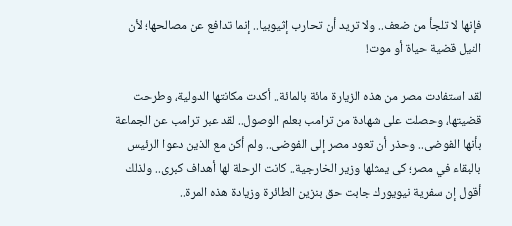فإنها لا تلجأ من ضعف.. ولا تريد أن تحارب إثيوبيا.. إنما تدافع عن مصالحها؛ لأن النيل قضية حياة أو موت!

لقد استفادت مصر من هذه الزيارة مائة بالمائة.. أكدت مكانتها الدولية، وطرحت قضيتها، وحصلت على شهادة من ترامب بعلم الوصول.. لقد عبر ترامب عن الجماعة بأنها الفوضى.. وحذر أن تعود مصر إلى الفوضى.. ولم أكن مع الذين دعوا الرئيس بالبقاء في مصر؛ كى يمثلها وزير الخارجية.. كانت الرحلة لها أهداف كبرى.. ولذلك أقول إن سفرية نيويورك جابت حق بنزين الطائرة وزيادة هذه المرة..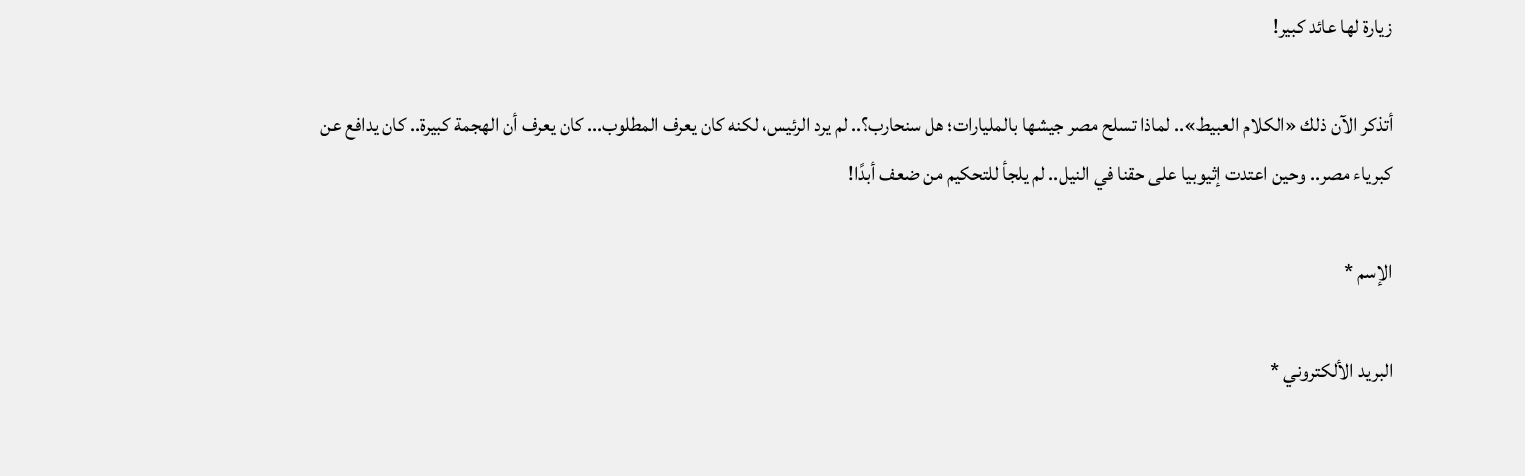زيارة لها عائد كبير!

أتذكر الآن ذلك «الكلام العبيط».. لماذا تسلح مصر جيشها بالمليارات؛ هل سنحارب؟.. لم يرد الرئيس، لكنه كان يعرف المطلوب... كان يعرف أن الهجمة كبيرة.. كان يدافع عن كبرياء مصر.. وحين اعتدت إثيوبيا على حقنا في النيل.. لم يلجأ للتحكيم من ضعف أبدًا!

الإسم *

البريد الألكتروني *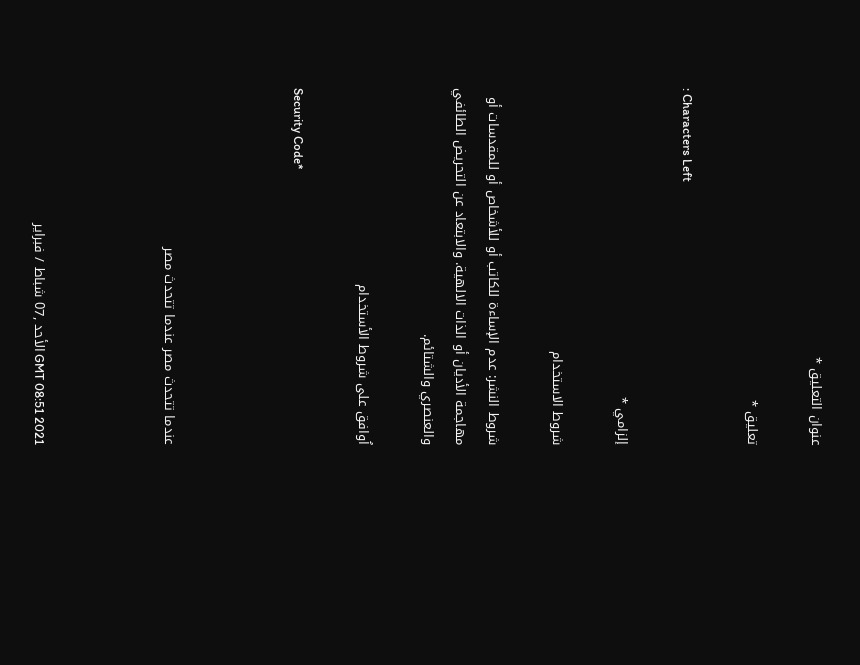عنوان التعليق *

تعليق *

: Characters Left

إلزامي *

شروط الاستخدام

شروط النشر: عدم الإساءة للكاتب أو للأشخاص أو للمقدسات أو مهاجمة الأديان أو الذات الالهية. والابتعاد عن التحريض الطائفي والعنصري والشتائم.

اُوافق على شروط الأستخدام

Security Code*



عندما تتحدث مصر عندما تتحدث مصر



GMT 08:51 2021 الأحد ,07 شباط / فبراير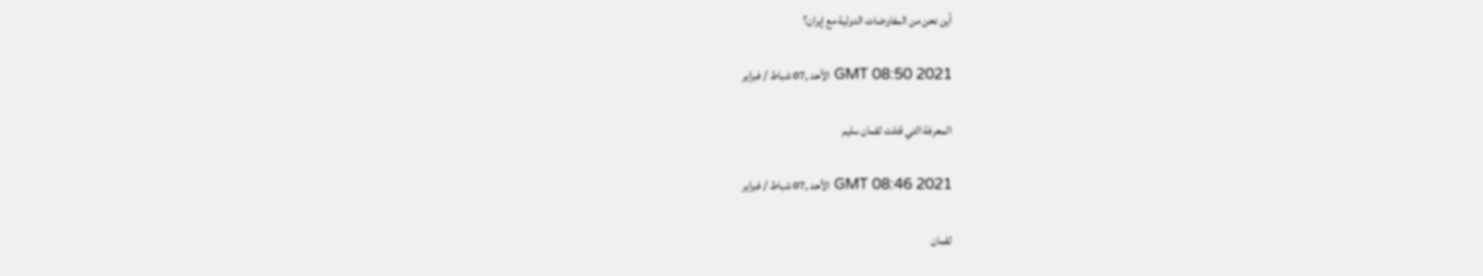أين نحن من المفاوضات الدولية مع إيران؟

GMT 08:50 2021 الأحد ,07 شباط / فبراير

المعرفة التي قتلت لقمان سليم

GMT 08:46 2021 الأحد ,07 شباط / فبراير

لقمان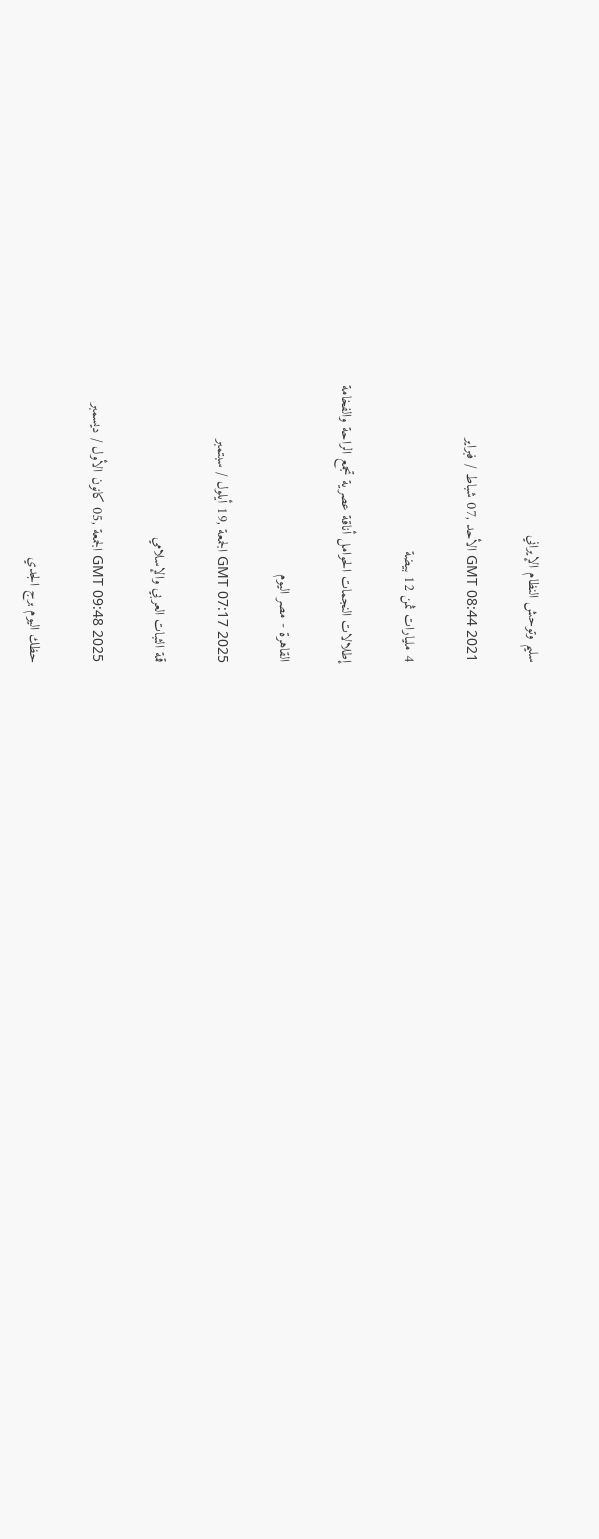سليم وتوحش النظام الإيراني

GMT 08:44 2021 الأحد ,07 شباط / فبراير

4 مليارات ثمن 12 بيضة

إطلالات النجمات الحوامل أناقة عصرية تجمع الراحة والفخامة

القاهرة - مصر اليوم

GMT 07:17 2025 الجمعة ,19 أيلول / سبتمبر

قمة الثبات العربي والإسلامي

GMT 09:48 2025 الجمعة ,05 كانون الأول / ديسمبر

حظك اليوم برج الجدي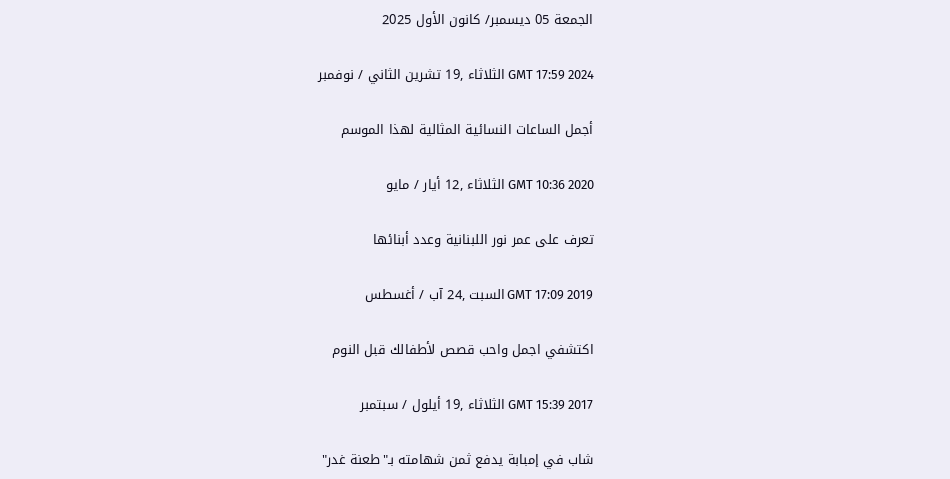الجمعة 05 ديسمبر/ كانون الأول 2025

GMT 17:59 2024 الثلاثاء ,19 تشرين الثاني / نوفمبر

أجمل الساعات النسائية المثالية لهذا الموسم

GMT 10:36 2020 الثلاثاء ,12 أيار / مايو

تعرف على عمر نور اللبنانية وعدد أبنائها

GMT 17:09 2019 السبت ,24 آب / أغسطس

اكتشفي اجمل واحب قصص لأطفالك قبل النوم

GMT 15:39 2017 الثلاثاء ,19 أيلول / سبتمبر

شاب في إمبابة يدفع ثمن شهامته بـ"طعنة غدر"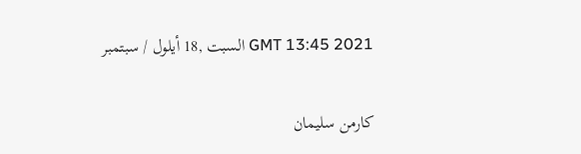GMT 13:45 2021 السبت ,18 أيلول / سبتمبر

كارمن سليمان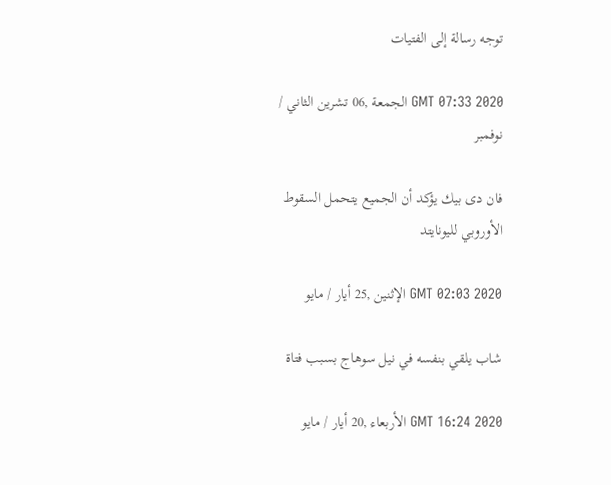توجه رسالة إلى الفتيات

GMT 07:33 2020 الجمعة ,06 تشرين الثاني / نوفمبر

فان دى بيك يؤكد أن الجميع يتحمل السقوط الأوروبي لليونايتد

GMT 02:03 2020 الإثنين ,25 أيار / مايو

شاب يلقي بنفسه في نيل سوهاج بسبب فتاة

GMT 16:24 2020 الأربعاء ,20 أيار / مايو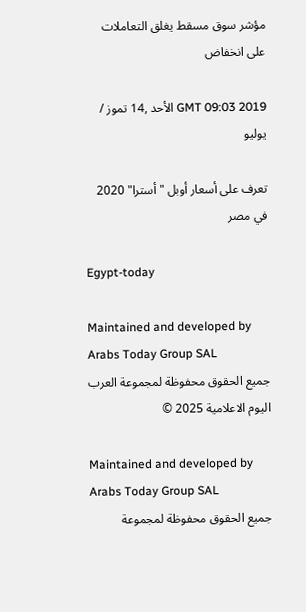مؤشر سوق مسقط يغلق التعاملات على انخفاض

GMT 09:03 2019 الأحد ,14 تموز / يوليو

تعرف على أسعار أوبل "أسترا" 2020 في مصر

Egypt-today

Maintained and developed by Arabs Today Group SAL
جميع الحقوق محفوظة لمجموعة العرب اليوم الاعلامية 2025 ©

Maintained and developed by Arabs Today Group SAL
جميع الحقوق محفوظة لمجموعة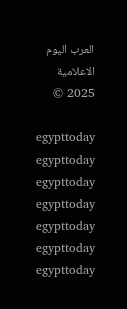العرب اليوم الاعلامية 2025 ©

egypttoday egypttoday egypttoday egypttoday
egypttoday egypttoday egypttoday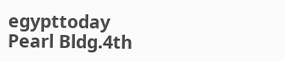egypttoday
Pearl Bldg.4th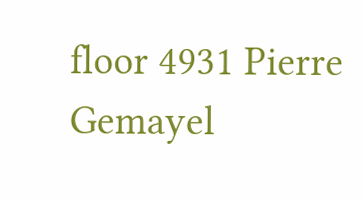floor 4931 Pierre Gemayel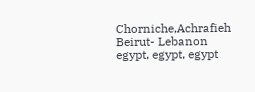Chorniche,Achrafieh Beirut- Lebanon
egypt, egypt, egypt